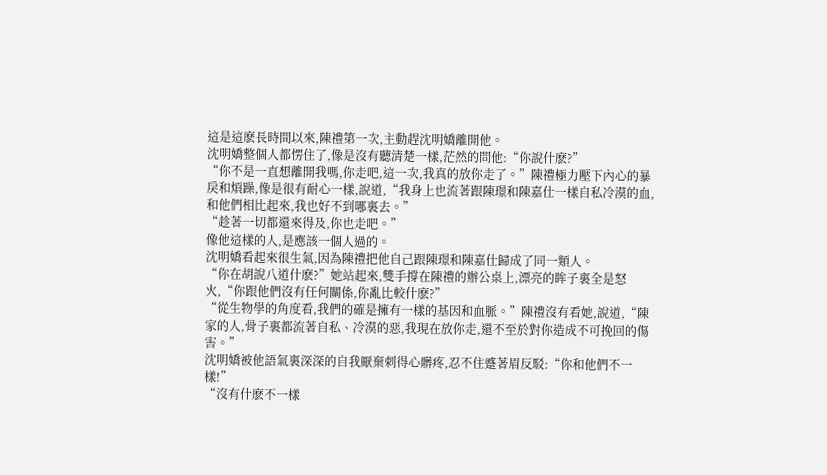這是這麽長時間以來,陳禮第一次,主動趕沈明嬌離開他。
沈明嬌整個人都愣住了,像是沒有聽清楚一樣,茫然的問他:“你說什麽?”
“你不是一直想離開我嗎,你走吧,這一次,我真的放你走了。”陳禮極力壓下內心的暴戾和煩躁,像是很有耐心一樣,說道,“我身上也流著跟陳璟和陳嘉仕一樣自私冷漠的血,和他們相比起來,我也好不到哪裏去。”
“趁著一切都還來得及,你也走吧。”
像他這樣的人,是應該一個人過的。
沈明嬌看起來很生氣,因為陳禮把他自己跟陳璟和陳嘉仕歸成了同一類人。
“你在胡說八道什麽?”她站起來,雙手撐在陳禮的辦公桌上,漂亮的眸子裏全是怒火,“你跟他們沒有任何關係,你亂比較什麽?”
“從生物學的角度看,我們的確是擁有一樣的基因和血脈。”陳禮沒有看她,說道,“陳家的人,骨子裏都流著自私、冷漠的惡,我現在放你走,還不至於對你造成不可挽回的傷害。”
沈明嬌被他語氣裏深深的自我厭棄刺得心髒疼,忍不住蹙著眉反駁:“你和他們不一樣!”
“沒有什麽不一樣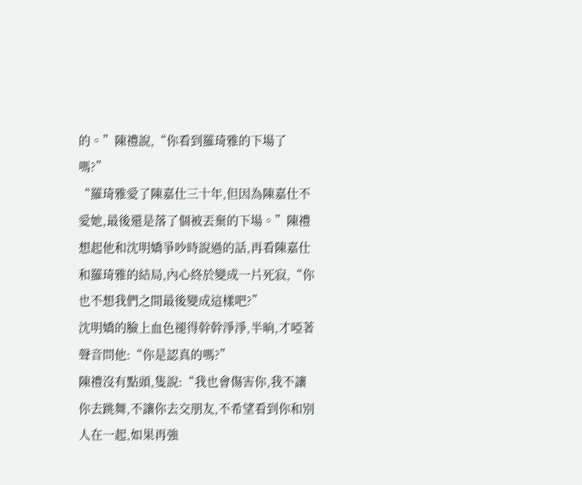的。”陳禮說,“你看到羅琦雅的下場了嗎?”
“羅琦雅愛了陳嘉仕三十年,但因為陳嘉仕不愛她,最後還是落了個被丟棄的下場。”陳禮想起他和沈明嬌爭吵時說過的話,再看陳嘉仕和羅琦雅的結局,內心終於變成一片死寂,“你也不想我們之間最後變成這樣吧?”
沈明嬌的臉上血色褪得幹幹淨淨,半晌,才啞著聲音問他:“你是認真的嗎?”
陳禮沒有點頭,隻說:“我也會傷害你,我不讓你去跳舞,不讓你去交朋友,不希望看到你和別人在一起,如果再強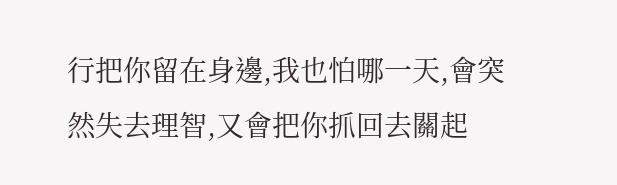行把你留在身邊,我也怕哪一天,會突然失去理智,又會把你抓回去關起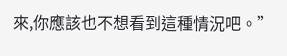來,你應該也不想看到這種情況吧。”